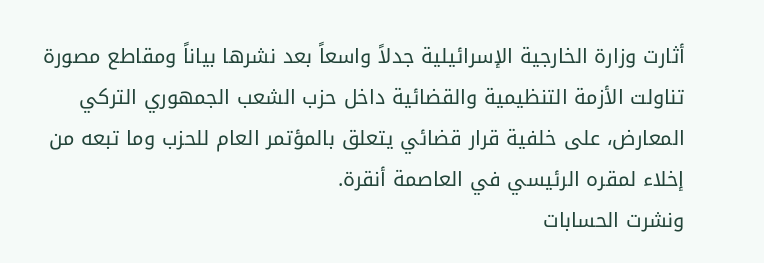أثارت وزارة الخارجية الإسرائيلية جدلاً واسعاً بعد نشرها بياناً ومقاطع مصورة تناولت الأزمة التنظيمية والقضائية داخل حزب الشعب الجمهوري التركي المعارض، على خلفية قرار قضائي يتعلق بالمؤتمر العام للحزب وما تبعه من إخلاء لمقره الرئيسي في العاصمة أنقرة.
ونشرت الحسابات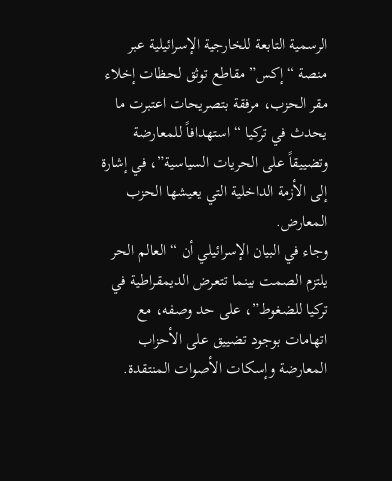الرسمية التابعة للخارجية الإسرائيلية عبر منصة “إكس” مقاطع توثق لحظات إخلاء مقر الحزب، مرفقة بتصريحات اعتبرت ما يحدث في تركيا “استهدافاً للمعارضة وتضييقاً على الحريات السياسية”، في إشارة إلى الأزمة الداخلية التي يعيشها الحزب المعارض.
وجاء في البيان الإسرائيلي أن “العالم الحر يلتزم الصمت بينما تتعرض الديمقراطية في تركيا للضغوط”، على حد وصفه، مع اتهامات بوجود تضييق على الأحزاب المعارضة وإسكات الأصوات المنتقدة.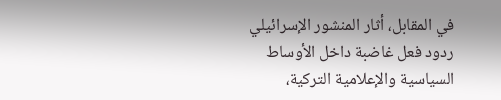في المقابل، أثار المنشور الإسرائيلي ردود فعل غاضبة داخل الأوساط السياسية والإعلامية التركية،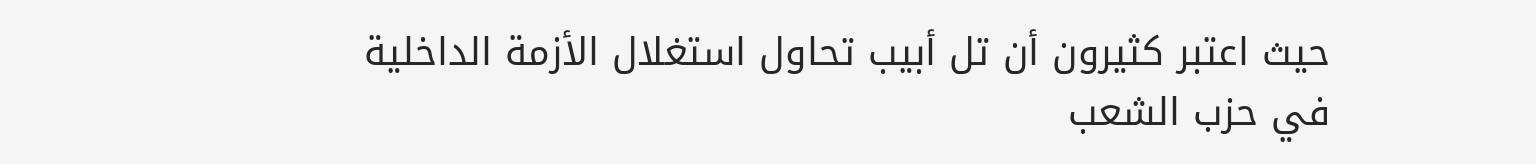حيث اعتبر كثيرون أن تل أبيب تحاول استغلال الأزمة الداخلية في حزب الشعب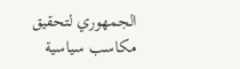الجمهوري لتحقيق مكاسب سياسية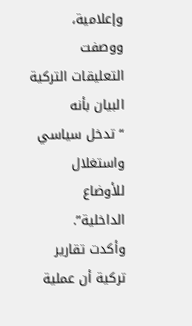وإعلامية، ووصفت التعليقات التركية البيان بأنه “تدخل سياسي واستغلال للأوضاع الداخلية”.
وأكدت تقارير تركية أن عملية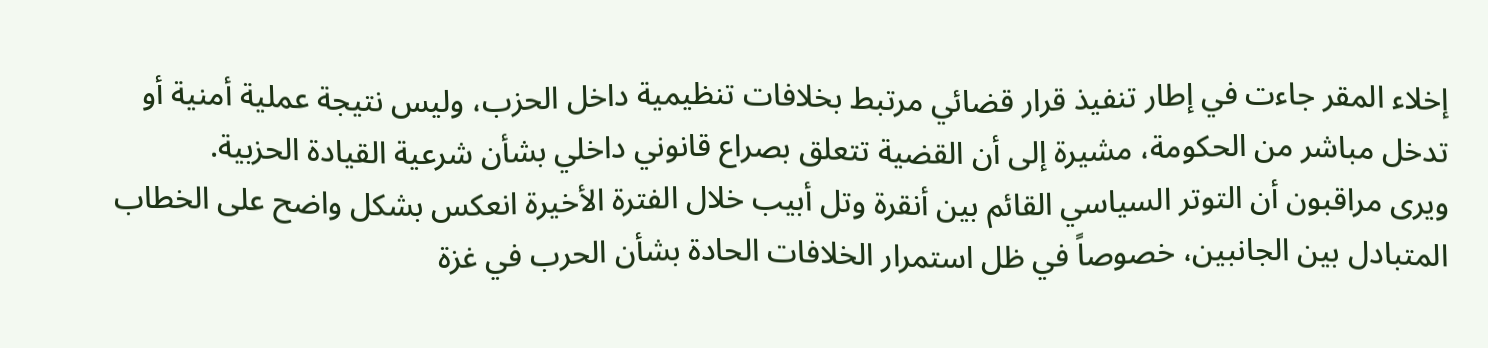إخلاء المقر جاءت في إطار تنفيذ قرار قضائي مرتبط بخلافات تنظيمية داخل الحزب، وليس نتيجة عملية أمنية أو تدخل مباشر من الحكومة، مشيرة إلى أن القضية تتعلق بصراع قانوني داخلي بشأن شرعية القيادة الحزبية.
ويرى مراقبون أن التوتر السياسي القائم بين أنقرة وتل أبيب خلال الفترة الأخيرة انعكس بشكل واضح على الخطاب المتبادل بين الجانبين، خصوصاً في ظل استمرار الخلافات الحادة بشأن الحرب في غزة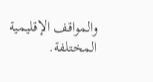والمواقف الإقليمية المختلفة.